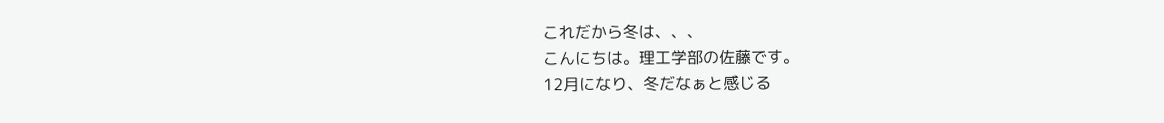これだから冬は、、、
こんにちは。理工学部の佐藤です。
12月になり、冬だなぁと感じる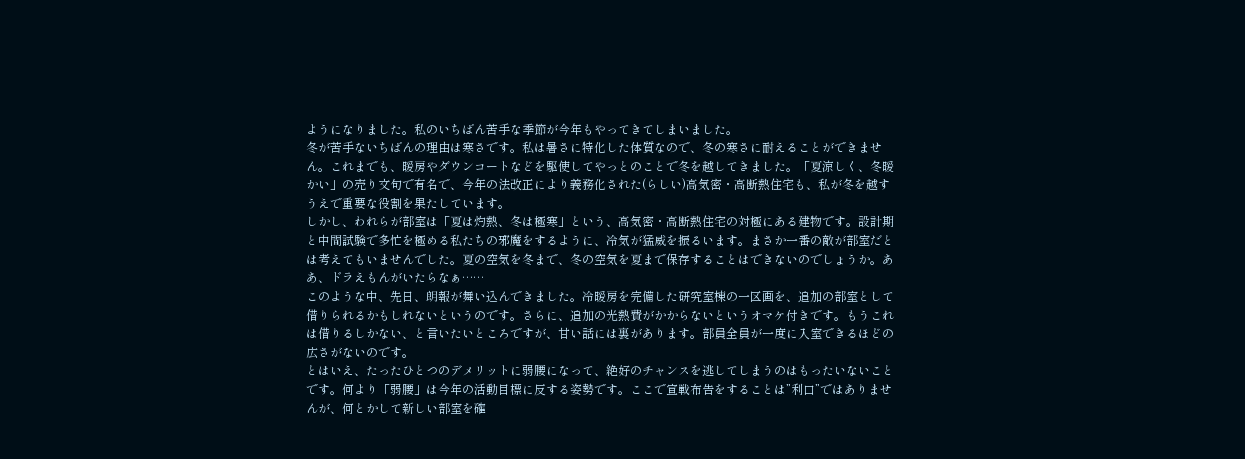ようになりました。私のいちばん苦手な季節が今年もやってきてしまいました。
冬が苦手ないちばんの理由は寒さです。私は暑さに特化した体質なので、冬の寒さに耐えることができません。これまでも、暖房やダウンコートなどを駆使してやっとのことで冬を越してきました。「夏涼しく、冬暖かい」の売り文句で有名で、今年の法改正により義務化された(らしい)高気密・高断熱住宅も、私が冬を越すうえで重要な役割を果たしています。
しかし、われらが部室は「夏は灼熱、冬は極寒」という、高気密・高断熱住宅の対極にある建物です。設計期と中間試験で多忙を極める私たちの邪魔をするように、冷気が猛威を振るいます。まさか一番の敵が部室だとは考えてもいませんでした。夏の空気を冬まで、冬の空気を夏まで保存することはできないのでしょうか。ああ、ドラえもんがいたらなぁ……
このような中、先日、朗報が舞い込んできました。冷暖房を完備した研究室棟の一区画を、追加の部室として借りられるかもしれないというのです。さらに、追加の光熱費がかからないというオマケ付きです。もうこれは借りるしかない、と言いたいところですが、甘い話には裏があります。部員全員が一度に入室できるほどの広さがないのです。
とはいえ、たったひとつのデメリットに弱腰になって、絶好のチャンスを逃してしまうのはもったいないことです。何より「弱腰」は今年の活動目標に反する姿勢です。ここで宣戦布告をすることは”利口”ではありませんが、何とかして新しい部室を確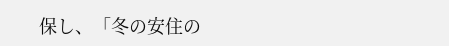保し、「冬の安住の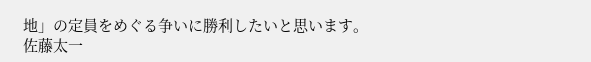地」の定員をめぐる争いに勝利したいと思います。
佐藤太一